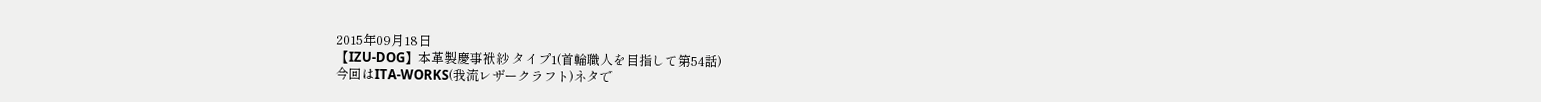2015年09月18日
【IZU-DOG】本革製慶事袱紗 タイプ1(首輪職人を目指して第54話)
今回はITA-WORKS(我流レザークラフト)ネタで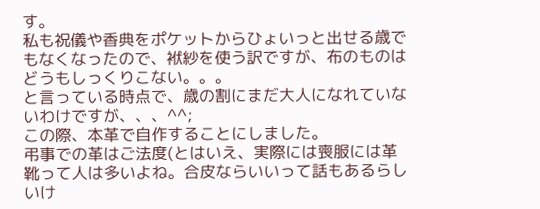す。
私も祝儀や香典をポケットからひょいっと出せる歳でもなくなったので、袱紗を使う訳ですが、布のものはどうもしっくりこない。。。
と言っている時点で、歳の割にまだ大人になれていないわけですが、、、^^;
この際、本革で自作することにしました。
弔事での革はご法度(とはいえ、実際には喪服には革靴って人は多いよね。合皮ならいいって話もあるらしいけ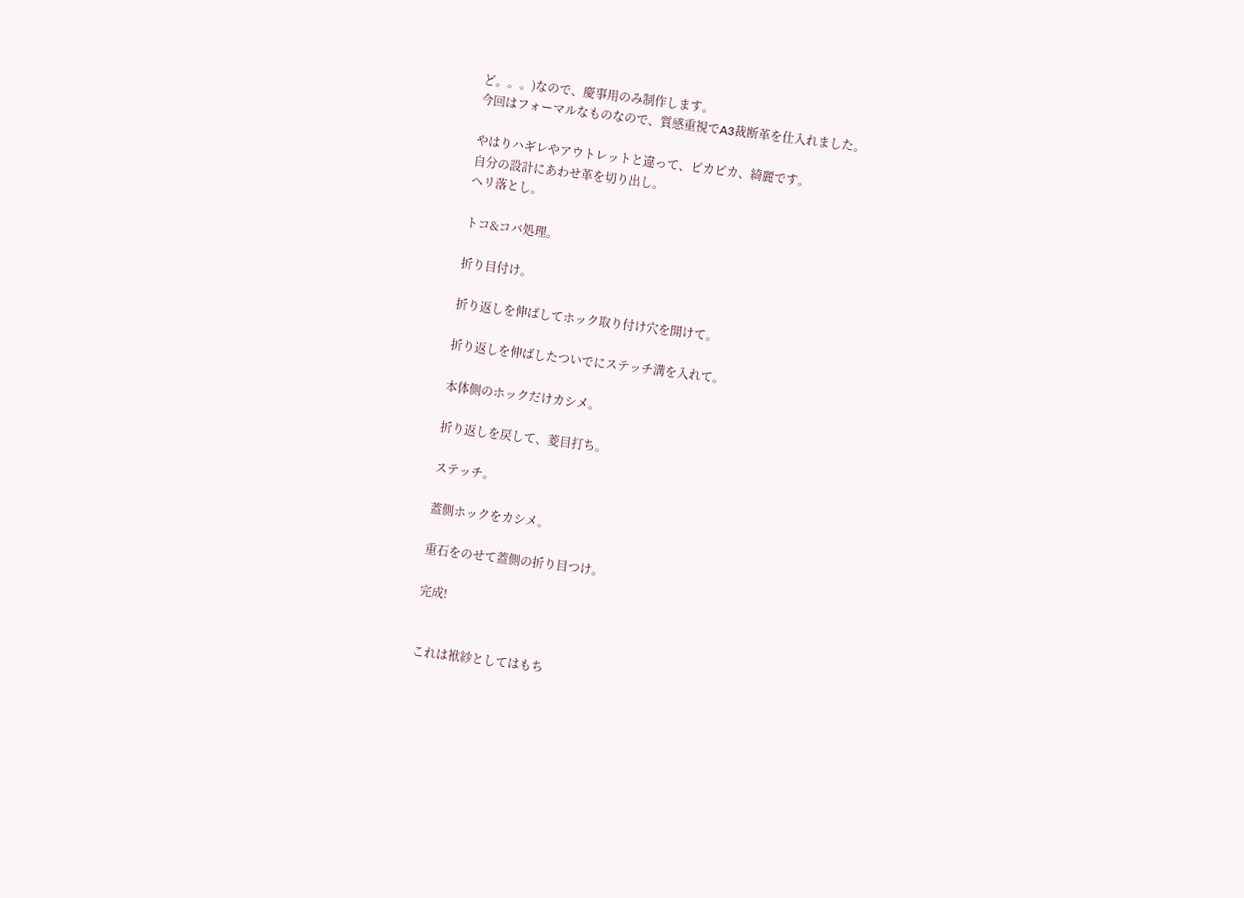ど。。。)なので、慶事用のみ制作します。
今回はフォーマルなものなので、質感重視でA3裁断革を仕入れました。

やはりハギレやアウトレットと違って、ピカピカ、綺麗です。
自分の設計にあわせ革を切り出し。
ヘリ落とし。

トコ&コバ処理。

折り目付け。

折り返しを伸ばしてホック取り付け穴を開けて。

折り返しを伸ばしたついでにステッチ溝を入れて。

本体側のホックだけカシメ。

折り返しを戻して、菱目打ち。

ステッチ。

蓋側ホックをカシメ。

重石をのせて蓋側の折り目つけ。

完成!


これは袱紗としてはもち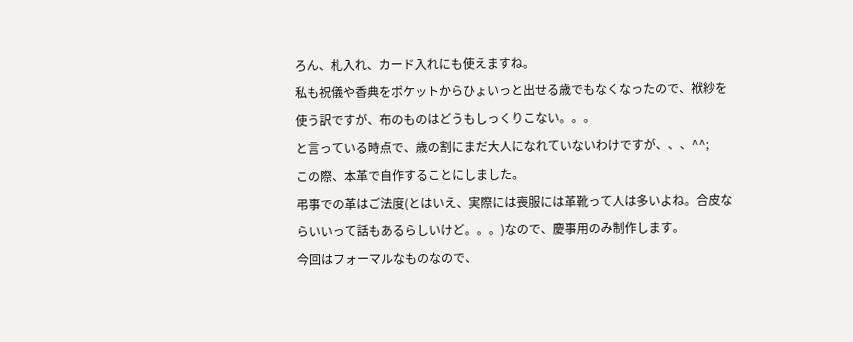ろん、札入れ、カード入れにも使えますね。
私も祝儀や香典をポケットからひょいっと出せる歳でもなくなったので、袱紗を使う訳ですが、布のものはどうもしっくりこない。。。
と言っている時点で、歳の割にまだ大人になれていないわけですが、、、^^;
この際、本革で自作することにしました。
弔事での革はご法度(とはいえ、実際には喪服には革靴って人は多いよね。合皮ならいいって話もあるらしいけど。。。)なので、慶事用のみ制作します。
今回はフォーマルなものなので、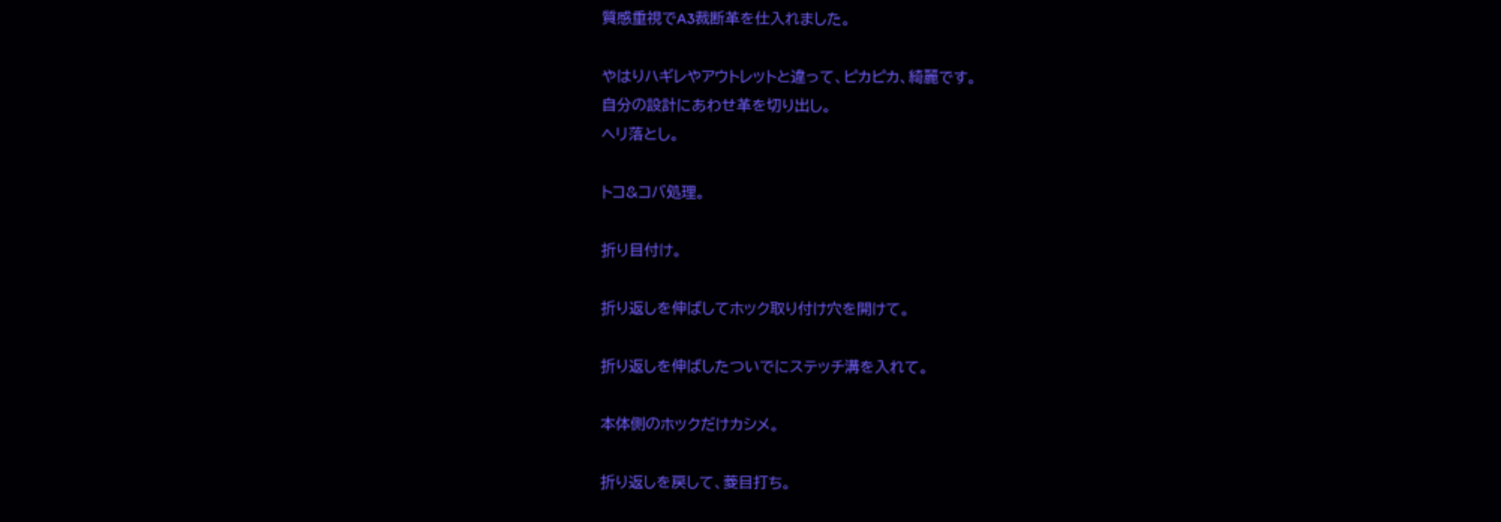質感重視でA3裁断革を仕入れました。

やはりハギレやアウトレットと違って、ピカピカ、綺麗です。
自分の設計にあわせ革を切り出し。
ヘリ落とし。

トコ&コバ処理。

折り目付け。

折り返しを伸ばしてホック取り付け穴を開けて。

折り返しを伸ばしたついでにステッチ溝を入れて。

本体側のホックだけカシメ。

折り返しを戻して、菱目打ち。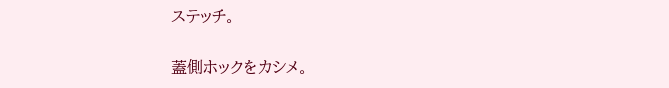ステッチ。

蓋側ホックをカシメ。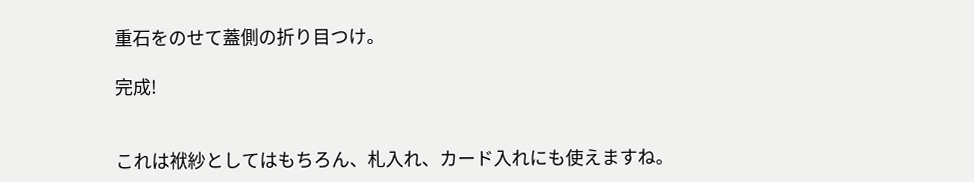重石をのせて蓋側の折り目つけ。

完成!


これは袱紗としてはもちろん、札入れ、カード入れにも使えますね。